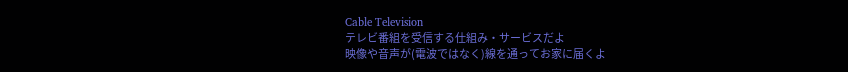Cable Television
テレビ番組を受信する仕組み・サービスだよ
映像や音声が(電波ではなく)線を通ってお家に届くよ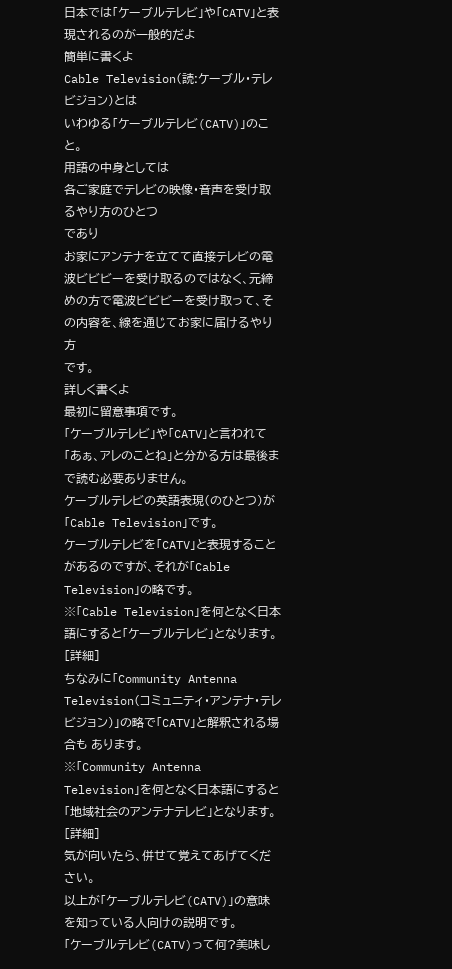日本では「ケーブルテレビ」や「CATV」と表現されるのが一般的だよ
簡単に書くよ
Cable Television(読:ケーブル・テレビジョン)とは
いわゆる「ケーブルテレビ(CATV)」のこと。
用語の中身としては
各ご家庭でテレビの映像・音声を受け取るやり方のひとつ
であり
お家にアンテナを立てて直接テレビの電波ビビビーを受け取るのではなく、元締めの方で電波ビビビーを受け取って、その内容を、線を通じてお家に届けるやり方
です。
詳しく書くよ
最初に留意事項です。
「ケーブルテレビ」や「CATV」と言われて「あぁ、アレのことね」と分かる方は最後まで読む必要ありません。
ケーブルテレビの英語表現(のひとつ)が「Cable Television」です。
ケーブルテレビを「CATV」と表現することがあるのですが、それが「Cable Television」の略です。
※「Cable Television」を何となく日本語にすると「ケーブルテレビ」となります。[詳細]
ちなみに「Community Antenna Television(コミュニティ・アンテナ・テレビジョン)」の略で「CATV」と解釈される場合も あります。
※「Community Antenna Television」を何となく日本語にすると「地域社会のアンテナテレビ」となります。[詳細]
気が向いたら、併せて覚えてあげてください。
以上が「ケーブルテレビ(CATV)」の意味を知っている人向けの説明です。
「ケーブルテレビ(CATV)って何?美味し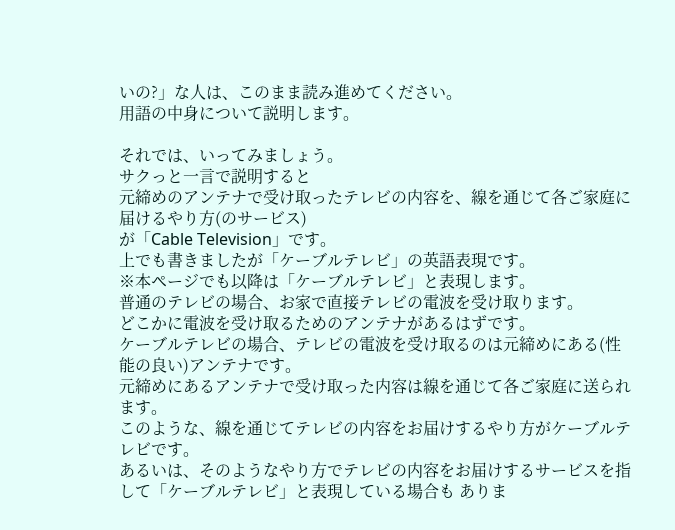いの?」な人は、このまま読み進めてください。
用語の中身について説明します。

それでは、いってみましょう。
サクっと一言で説明すると
元締めのアンテナで受け取ったテレビの内容を、線を通じて各ご家庭に届けるやり方(のサービス)
が「Cable Television」です。
上でも書きましたが「ケーブルテレビ」の英語表現です。
※本ページでも以降は「ケーブルテレビ」と表現します。
普通のテレビの場合、お家で直接テレビの電波を受け取ります。
どこかに電波を受け取るためのアンテナがあるはずです。
ケーブルテレビの場合、テレビの電波を受け取るのは元締めにある(性能の良い)アンテナです。
元締めにあるアンテナで受け取った内容は線を通じて各ご家庭に送られます。
このような、線を通じてテレビの内容をお届けするやり方がケーブルテレビです。
あるいは、そのようなやり方でテレビの内容をお届けするサービスを指して「ケーブルテレビ」と表現している場合も ありま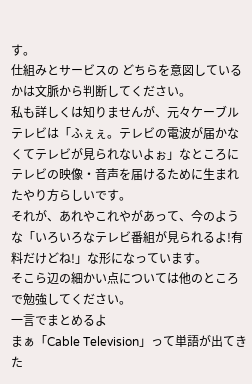す。
仕組みとサービスの どちらを意図しているかは文脈から判断してください。
私も詳しくは知りませんが、元々ケーブルテレビは「ふぇぇ。テレビの電波が届かなくてテレビが見られないよぉ」なところにテレビの映像・音声を届けるために生まれたやり方らしいです。
それが、あれやこれやがあって、今のような「いろいろなテレビ番組が見られるよ!有料だけどね!」な形になっています。
そこら辺の細かい点については他のところで勉強してください。
一言でまとめるよ
まぁ「Cable Television」って単語が出てきた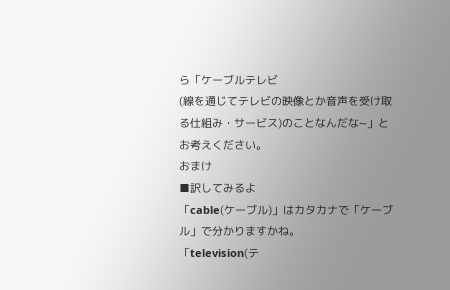ら「ケーブルテレビ
(線を通じてテレビの映像とか音声を受け取る仕組み・サービス)のことなんだな~」と お考えください。
おまけ
■訳してみるよ
「cable(ケーブル)」はカタカナで「ケーブル」で分かりますかね。
「television(テ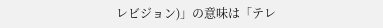レビジョン)」の意味は「テレ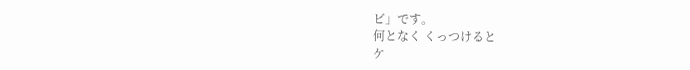ビ」です。
何となく くっつけると
ケ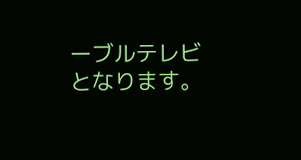ーブルテレビ
となります。